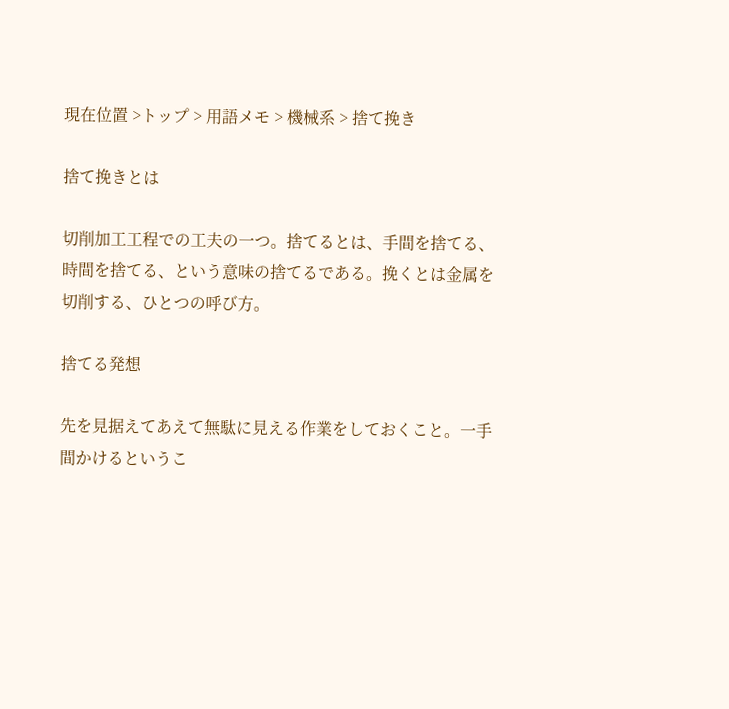現在位置 >トップ > 用語メモ > 機械系 > 捨て挽き

捨て挽きとは

切削加工工程での工夫の一つ。捨てるとは、手間を捨てる、時間を捨てる、という意味の捨てるである。挽くとは金属を切削する、ひとつの呼び方。

捨てる発想

先を見据えてあえて無駄に見える作業をしておくこと。一手間かけるというこ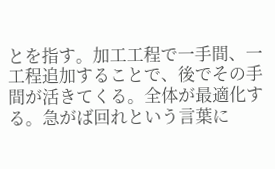とを指す。加工工程で一手間、一工程追加することで、後でその手間が活きてくる。全体が最適化する。急がば回れという言葉に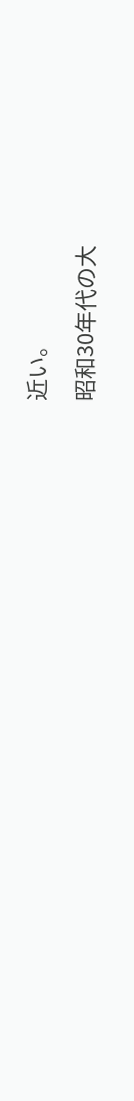近い。

昭和30年代の大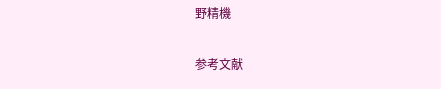野精機

参考文献